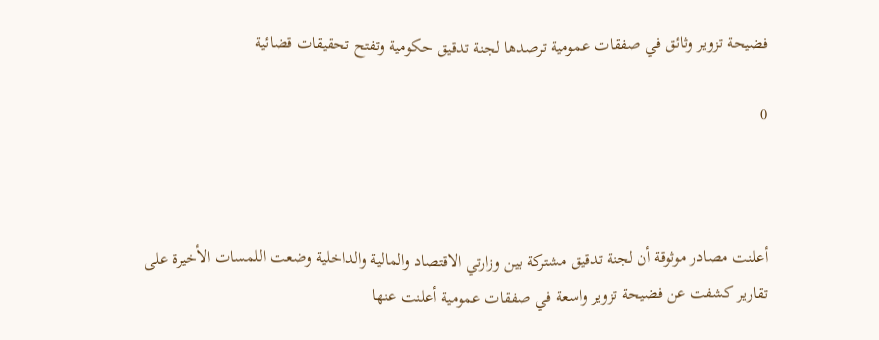فضيحة تزوير وثائق في صفقات عمومية ترصدها لجنة تدقيق حكومية وتفتح تحقيقات قضائية

0



أعلنت مصادر موثوقة أن لجنة تدقيق مشتركة بين وزارتي الاقتصاد والمالية والداخلية وضعت اللمسات الأخيرة على تقارير كشفت عن فضيحة تزوير واسعة في صفقات عمومية أعلنت عنها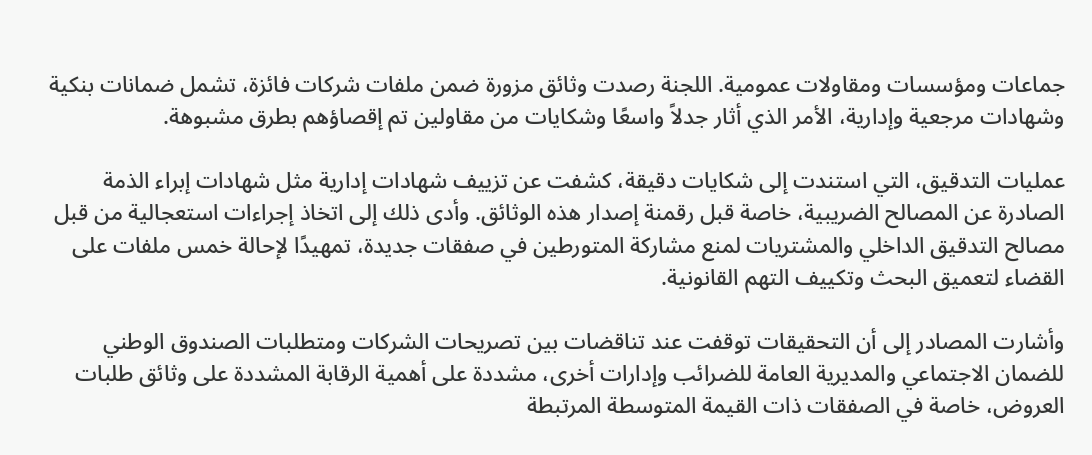جماعات ومؤسسات ومقاولات عمومية. اللجنة رصدت وثائق مزورة ضمن ملفات شركات فائزة، تشمل ضمانات بنكية وشهادات مرجعية وإدارية، الأمر الذي أثار جدلاً واسعًا وشكايات من مقاولين تم إقصاؤهم بطرق مشبوهة.

عمليات التدقيق، التي استندت إلى شكايات دقيقة، كشفت عن تزييف شهادات إدارية مثل شهادات إبراء الذمة الصادرة عن المصالح الضريبية، خاصة قبل رقمنة إصدار هذه الوثائق. وأدى ذلك إلى اتخاذ إجراءات استعجالية من قبل مصالح التدقيق الداخلي والمشتريات لمنع مشاركة المتورطين في صفقات جديدة، تمهيدًا لإحالة خمس ملفات على القضاء لتعميق البحث وتكييف التهم القانونية.

وأشارت المصادر إلى أن التحقيقات توقفت عند تناقضات بين تصريحات الشركات ومتطلبات الصندوق الوطني للضمان الاجتماعي والمديرية العامة للضرائب وإدارات أخرى، مشددة على أهمية الرقابة المشددة على وثائق طلبات العروض، خاصة في الصفقات ذات القيمة المتوسطة المرتبطة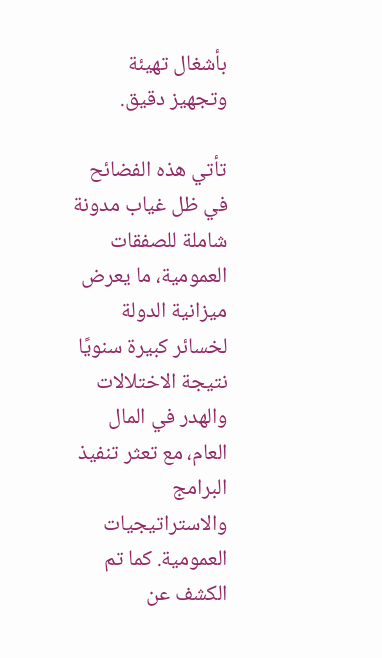بأشغال تهيئة وتجهيز دقيق.

تأتي هذه الفضائح في ظل غياب مدونة شاملة للصفقات العمومية، ما يعرض ميزانية الدولة لخسائر كبيرة سنويًا نتيجة الاختلالات والهدر في المال العام، مع تعثر تنفيذ البرامج والاستراتيجيات العمومية. كما تم الكشف عن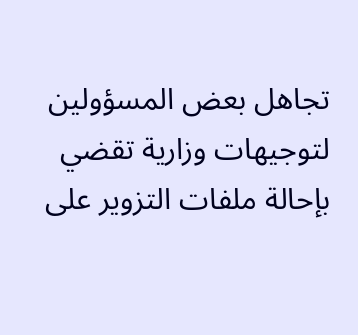تجاهل بعض المسؤولين لتوجيهات وزارية تقضي بإحالة ملفات التزوير على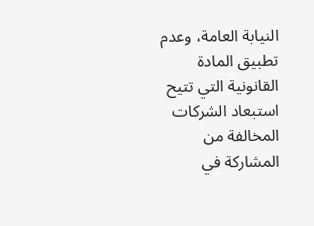النيابة العامة، وعدم تطبيق المادة القانونية التي تتيح استبعاد الشركات المخالفة من المشاركة في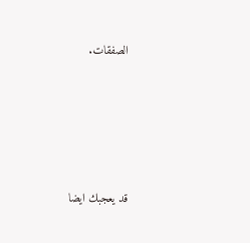الصفقات.







قد يعجبك ايضا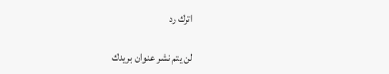اترك رد

لن يتم نشر عنوان بريدك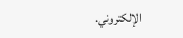الإلكتروني.